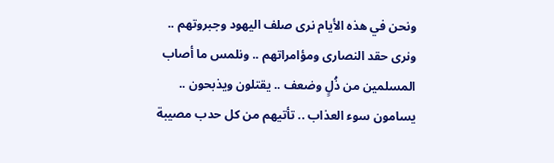ونحن في هذه الأيام نرى صلف اليهود وجبروتهم .. ونرى حقد النصارى ومؤامراتهم .. ونلمس ما أصاب المسلمين من ذُلٍ وضعف .. يقتلون ويذبحون .. يسامون سوء العذاب .. تأتيهم من كل حدب مصيبة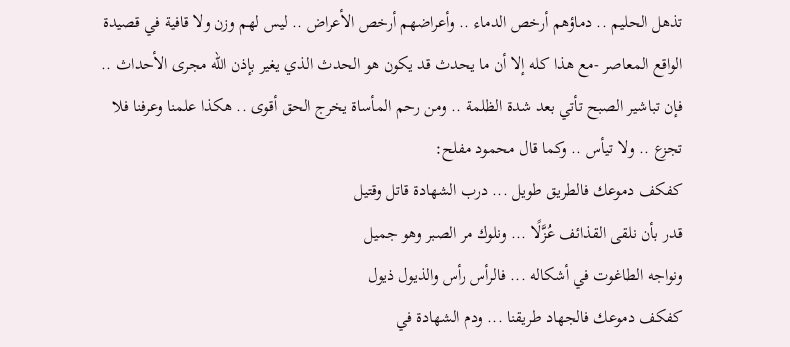تذهل الحليم .. دماؤهم أرخص الدماء .. وأعراضهم أرخص الأعراض .. ليس لهم وزن ولا قافية في قصيدة الواقع المعاصر -مع هذا كله إلا أن ما يحدث قد يكون هو الحدث الذي يغير بإذن الله مجرى الأحداث .. فإن تباشير الصبح تأتي بعد شدة الظلمة .. ومن رحم المأساة يخرج الحق أقوى .. هكذا علمنا وعرفنا فلا تجزع .. ولا تيأس .. وكما قال محمود مفلح:
كفكف دموعك فالطريق طويل ... درب الشهادة قاتل وقتيل
قدر بأن نلقى القذائف عُزَّلًا ... ونلوك مر الصبر وهو جميل
ونواجه الطاغوت في أشكاله ... فالرأس رأس والذيول ذيول
كفكف دموعك فالجهاد طريقنا ... ودم الشهادة في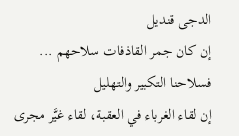الدجى قنديل
إن كان جمر القاذفات سلاحهم ... فسلاحنا التكبير والتهليل
إن لقاء الغرباء في العقبة، لقاء غيَّر مجرى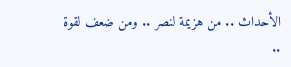الأحداث .. من هزيمة لنصر .. ومن ضعف لقوة ..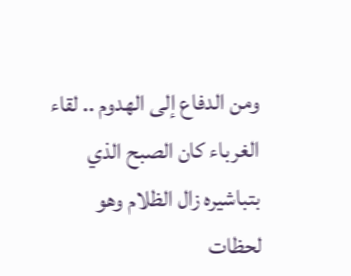ومن الدفاع إلى الهدوم .. لقاء الغرباء كان الصبح الذي بتباشيره زال الظلام وهو لحظات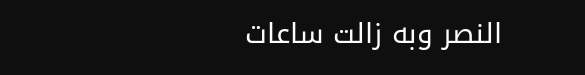النصر وبه زالت ساعات